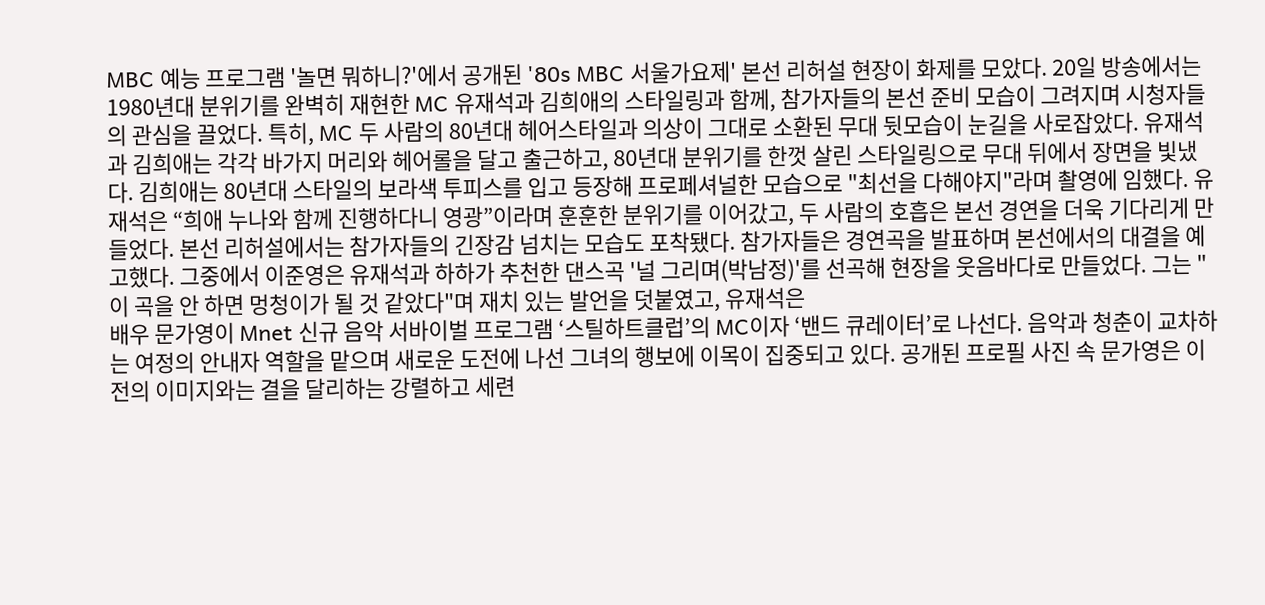MBC 예능 프로그램 '놀면 뭐하니?'에서 공개된 '80s MBC 서울가요제' 본선 리허설 현장이 화제를 모았다. 20일 방송에서는 1980년대 분위기를 완벽히 재현한 MC 유재석과 김희애의 스타일링과 함께, 참가자들의 본선 준비 모습이 그려지며 시청자들의 관심을 끌었다. 특히, MC 두 사람의 80년대 헤어스타일과 의상이 그대로 소환된 무대 뒷모습이 눈길을 사로잡았다. 유재석과 김희애는 각각 바가지 머리와 헤어롤을 달고 출근하고, 80년대 분위기를 한껏 살린 스타일링으로 무대 뒤에서 장면을 빛냈다. 김희애는 80년대 스타일의 보라색 투피스를 입고 등장해 프로페셔널한 모습으로 "최선을 다해야지"라며 촬영에 임했다. 유재석은 “희애 누나와 함께 진행하다니 영광”이라며 훈훈한 분위기를 이어갔고, 두 사람의 호흡은 본선 경연을 더욱 기다리게 만들었다. 본선 리허설에서는 참가자들의 긴장감 넘치는 모습도 포착됐다. 참가자들은 경연곡을 발표하며 본선에서의 대결을 예고했다. 그중에서 이준영은 유재석과 하하가 추천한 댄스곡 '널 그리며(박남정)'를 선곡해 현장을 웃음바다로 만들었다. 그는 "이 곡을 안 하면 멍청이가 될 것 같았다"며 재치 있는 발언을 덧붙였고, 유재석은
배우 문가영이 Mnet 신규 음악 서바이벌 프로그램 ‘스틸하트클럽’의 MC이자 ‘밴드 큐레이터’로 나선다. 음악과 청춘이 교차하는 여정의 안내자 역할을 맡으며 새로운 도전에 나선 그녀의 행보에 이목이 집중되고 있다. 공개된 프로필 사진 속 문가영은 이전의 이미지와는 결을 달리하는 강렬하고 세련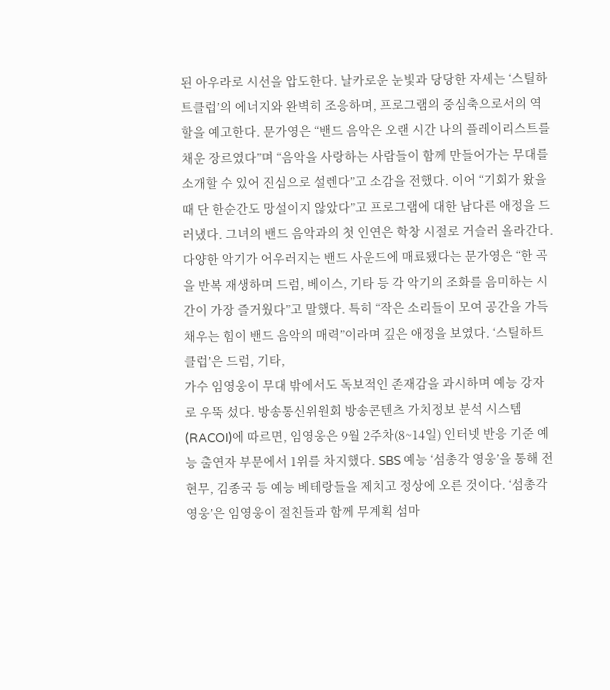된 아우라로 시선을 압도한다. 날카로운 눈빛과 당당한 자세는 ‘스틸하트클럽’의 에너지와 완벽히 조응하며, 프로그램의 중심축으로서의 역할을 예고한다. 문가영은 “밴드 음악은 오랜 시간 나의 플레이리스트를 채운 장르였다”며 “음악을 사랑하는 사람들이 함께 만들어가는 무대를 소개할 수 있어 진심으로 설렌다”고 소감을 전했다. 이어 “기회가 왔을 때 단 한순간도 망설이지 않았다”고 프로그램에 대한 남다른 애정을 드러냈다. 그녀의 밴드 음악과의 첫 인연은 학창 시절로 거슬러 올라간다. 다양한 악기가 어우러지는 밴드 사운드에 매료됐다는 문가영은 “한 곡을 반복 재생하며 드럼, 베이스, 기타 등 각 악기의 조화를 음미하는 시간이 가장 즐거웠다”고 말했다. 특히 “작은 소리들이 모여 공간을 가득 채우는 힘이 밴드 음악의 매력”이라며 깊은 애정을 보였다. ‘스틸하트클럽’은 드럼, 기타,
가수 임영웅이 무대 밖에서도 독보적인 존재감을 과시하며 예능 강자로 우뚝 섰다. 방송통신위원회 방송콘텐츠 가치정보 분석 시스템(RACOI)에 따르면, 임영웅은 9월 2주차(8~14일) 인터넷 반응 기준 예능 출연자 부문에서 1위를 차지했다. SBS 예능 ‘섬총각 영웅’을 통해 전현무, 김종국 등 예능 베테랑들을 제치고 정상에 오른 것이다. ‘섬총각 영웅’은 임영웅이 절친들과 함께 무계획 섬마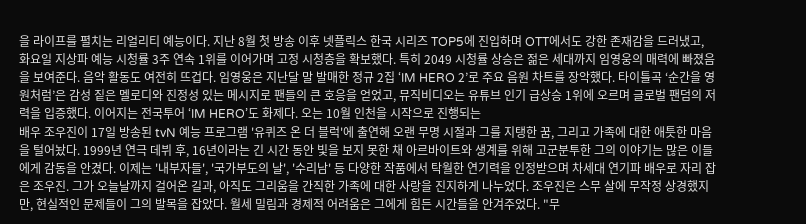을 라이프를 펼치는 리얼리티 예능이다. 지난 8월 첫 방송 이후 넷플릭스 한국 시리즈 TOP5에 진입하며 OTT에서도 강한 존재감을 드러냈고, 화요일 지상파 예능 시청률 3주 연속 1위를 이어가며 고정 시청층을 확보했다. 특히 2049 시청률 상승은 젊은 세대까지 임영웅의 매력에 빠졌음을 보여준다. 음악 활동도 여전히 뜨겁다. 임영웅은 지난달 말 발매한 정규 2집 ‘IM HERO 2’로 주요 음원 차트를 장악했다. 타이틀곡 ‘순간을 영원처럼’은 감성 짙은 멜로디와 진정성 있는 메시지로 팬들의 큰 호응을 얻었고, 뮤직비디오는 유튜브 인기 급상승 1위에 오르며 글로벌 팬덤의 저력을 입증했다. 이어지는 전국투어 ‘IM HERO’도 화제다. 오는 10월 인천을 시작으로 진행되는
배우 조우진이 17일 방송된 tvN 예능 프로그램 '유퀴즈 온 더 블럭'에 출연해 오랜 무명 시절과 그를 지탱한 꿈, 그리고 가족에 대한 애틋한 마음을 털어놨다. 1999년 연극 데뷔 후, 16년이라는 긴 시간 동안 빛을 보지 못한 채 아르바이트와 생계를 위해 고군분투한 그의 이야기는 많은 이들에게 감동을 안겼다. 이제는 '내부자들', '국가부도의 날', '수리남' 등 다양한 작품에서 탁월한 연기력을 인정받으며 차세대 연기파 배우로 자리 잡은 조우진. 그가 오늘날까지 걸어온 길과, 아직도 그리움을 간직한 가족에 대한 사랑을 진지하게 나누었다. 조우진은 스무 살에 무작정 상경했지만, 현실적인 문제들이 그의 발목을 잡았다. 월세 밀림과 경제적 어려움은 그에게 힘든 시간들을 안겨주었다. "무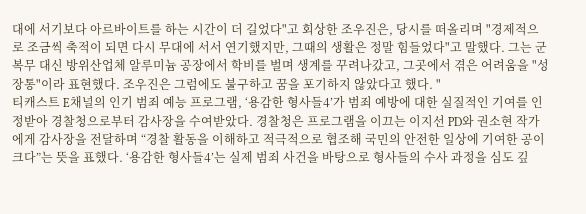대에 서기보다 아르바이트를 하는 시간이 더 길었다"고 회상한 조우진은, 당시를 떠올리며 "경제적으로 조금씩 축적이 되면 다시 무대에 서서 연기했지만, 그때의 생활은 정말 힘들었다"고 말했다. 그는 군 복무 대신 방위산업체 알루미늄 공장에서 학비를 벌며 생계를 꾸려나갔고, 그곳에서 겪은 어려움을 "성장통"이라 표현했다. 조우진은 그럼에도 불구하고 꿈을 포기하지 않았다고 했다. "
티캐스트 E채널의 인기 범죄 예능 프로그램, ‘용감한 형사들4’가 범죄 예방에 대한 실질적인 기여를 인정받아 경찰청으로부터 감사장을 수여받았다. 경찰청은 프로그램을 이끄는 이지선 PD와 권소현 작가에게 감사장을 전달하며 “경찰 활동을 이해하고 적극적으로 협조해 국민의 안전한 일상에 기여한 공이 크다”는 뜻을 표했다. ‘용감한 형사들4’는 실제 범죄 사건을 바탕으로 형사들의 수사 과정을 심도 깊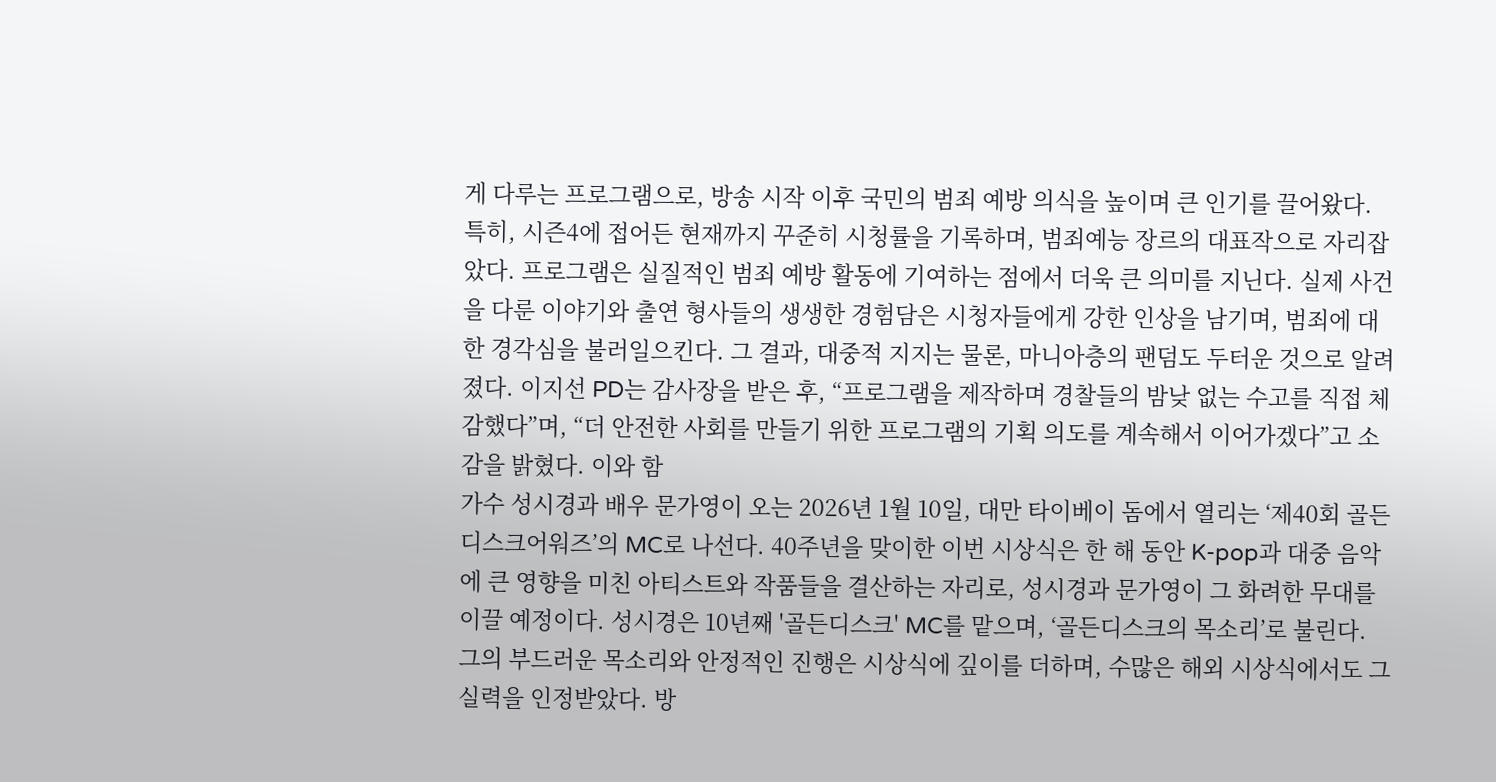게 다루는 프로그램으로, 방송 시작 이후 국민의 범죄 예방 의식을 높이며 큰 인기를 끌어왔다. 특히, 시즌4에 접어든 현재까지 꾸준히 시청률을 기록하며, 범죄예능 장르의 대표작으로 자리잡았다. 프로그램은 실질적인 범죄 예방 활동에 기여하는 점에서 더욱 큰 의미를 지닌다. 실제 사건을 다룬 이야기와 출연 형사들의 생생한 경험담은 시청자들에게 강한 인상을 남기며, 범죄에 대한 경각심을 불러일으킨다. 그 결과, 대중적 지지는 물론, 마니아층의 팬덤도 두터운 것으로 알려졌다. 이지선 PD는 감사장을 받은 후, “프로그램을 제작하며 경찰들의 밤낮 없는 수고를 직접 체감했다”며, “더 안전한 사회를 만들기 위한 프로그램의 기획 의도를 계속해서 이어가겠다”고 소감을 밝혔다. 이와 함
가수 성시경과 배우 문가영이 오는 2026년 1월 10일, 대만 타이베이 돔에서 열리는 ‘제40회 골든디스크어워즈’의 MC로 나선다. 40주년을 맞이한 이번 시상식은 한 해 동안 K-pop과 대중 음악에 큰 영향을 미친 아티스트와 작품들을 결산하는 자리로, 성시경과 문가영이 그 화려한 무대를 이끌 예정이다. 성시경은 10년째 '골든디스크' MC를 맡으며, ‘골든디스크의 목소리’로 불린다. 그의 부드러운 목소리와 안정적인 진행은 시상식에 깊이를 더하며, 수많은 해외 시상식에서도 그 실력을 인정받았다. 방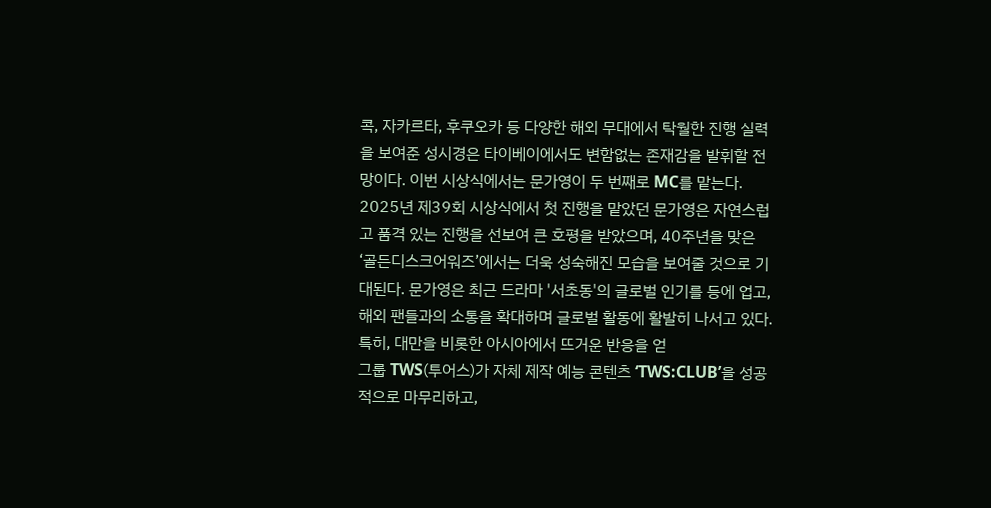콕, 자카르타, 후쿠오카 등 다양한 해외 무대에서 탁월한 진행 실력을 보여준 성시경은 타이베이에서도 변함없는 존재감을 발휘할 전망이다. 이번 시상식에서는 문가영이 두 번째로 MC를 맡는다. 2025년 제39회 시상식에서 첫 진행을 맡았던 문가영은 자연스럽고 품격 있는 진행을 선보여 큰 호평을 받았으며, 40주년을 맞은 ‘골든디스크어워즈’에서는 더욱 성숙해진 모습을 보여줄 것으로 기대된다. 문가영은 최근 드라마 '서초동'의 글로벌 인기를 등에 업고, 해외 팬들과의 소통을 확대하며 글로벌 활동에 활발히 나서고 있다. 특히, 대만을 비롯한 아시아에서 뜨거운 반응을 얻
그룹 TWS(투어스)가 자체 제작 예능 콘텐츠 ‘TWS:CLUB’을 성공적으로 마무리하고,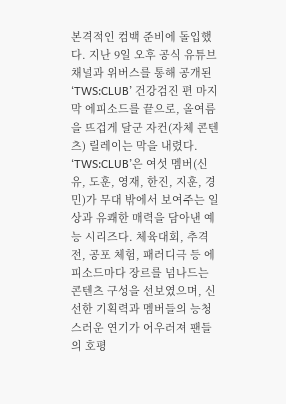본격적인 컴백 준비에 돌입했다. 지난 9일 오후 공식 유튜브 채널과 위버스를 통해 공개된 ‘TWS:CLUB’ 건강검진 편 마지막 에피소드를 끝으로, 올여름을 뜨겁게 달군 자컨(자체 콘텐츠) 릴레이는 막을 내렸다. ‘TWS:CLUB’은 여섯 멤버(신유, 도훈, 영재, 한진, 지훈, 경민)가 무대 밖에서 보여주는 일상과 유쾌한 매력을 담아낸 예능 시리즈다. 체육대회, 추격전, 공포 체험, 패러디극 등 에피소드마다 장르를 넘나드는 콘텐츠 구성을 선보였으며, 신선한 기획력과 멤버들의 능청스러운 연기가 어우러져 팬들의 호평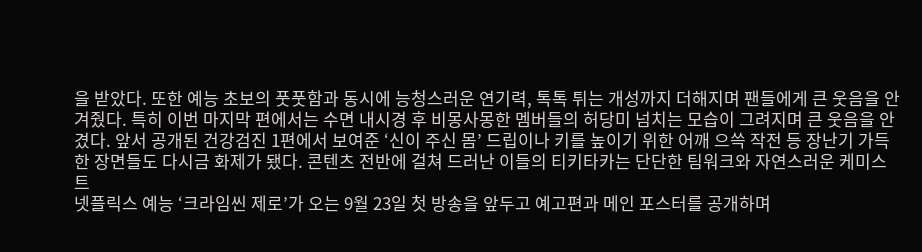을 받았다. 또한 예능 초보의 풋풋함과 동시에 능청스러운 연기력, 톡톡 튀는 개성까지 더해지며 팬들에게 큰 웃음을 안겨줬다. 특히 이번 마지막 편에서는 수면 내시경 후 비몽사몽한 멤버들의 허당미 넘치는 모습이 그려지며 큰 웃음을 안겼다. 앞서 공개된 건강검진 1편에서 보여준 ‘신이 주신 몸’ 드립이나 키를 높이기 위한 어깨 으쓱 작전 등 장난기 가득한 장면들도 다시금 화제가 됐다. 콘텐츠 전반에 걸쳐 드러난 이들의 티키타카는 단단한 팀워크와 자연스러운 케미스트
넷플릭스 예능 ‘크라임씬 제로’가 오는 9월 23일 첫 방송을 앞두고 예고편과 메인 포스터를 공개하며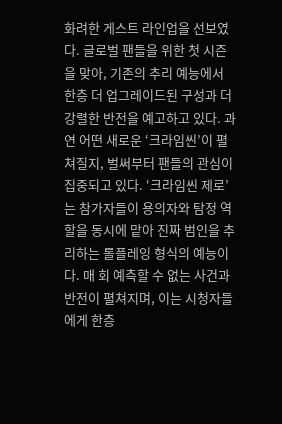화려한 게스트 라인업을 선보였다. 글로벌 팬들을 위한 첫 시즌을 맞아, 기존의 추리 예능에서 한층 더 업그레이드된 구성과 더 강렬한 반전을 예고하고 있다. 과연 어떤 새로운 ‘크라임씬’이 펼쳐질지, 벌써부터 팬들의 관심이 집중되고 있다. ‘크라임씬 제로’는 참가자들이 용의자와 탐정 역할을 동시에 맡아 진짜 범인을 추리하는 롤플레잉 형식의 예능이다. 매 회 예측할 수 없는 사건과 반전이 펼쳐지며, 이는 시청자들에게 한층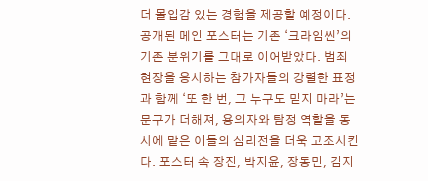더 몰입감 있는 경험을 제공할 예정이다. 공개된 메인 포스터는 기존 ‘크라임씬’의 기존 분위기를 그대로 이어받았다. 범죄 현장을 응시하는 참가자들의 강렬한 표정과 함께 ‘또 한 번, 그 누구도 믿지 마라’는 문구가 더해져, 용의자와 탐정 역할을 동시에 맡은 이들의 심리전을 더욱 고조시킨다. 포스터 속 장진, 박지윤, 장동민, 김지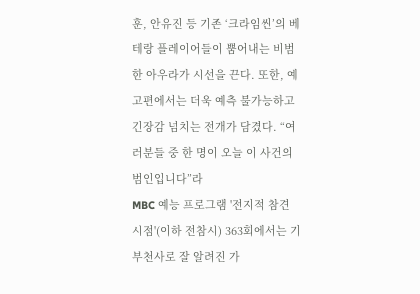훈, 안유진 등 기존 ‘크라임씬’의 베테랑 플레이어들이 뿜어내는 비범한 아우라가 시선을 끈다. 또한, 예고편에서는 더욱 예측 불가능하고 긴장감 넘치는 전개가 담겼다. “여러분들 중 한 명이 오늘 이 사건의 범인입니다”라
MBC 예능 프로그램 '전지적 참견 시점'(이하 전참시) 363회에서는 기부천사로 잘 알려진 가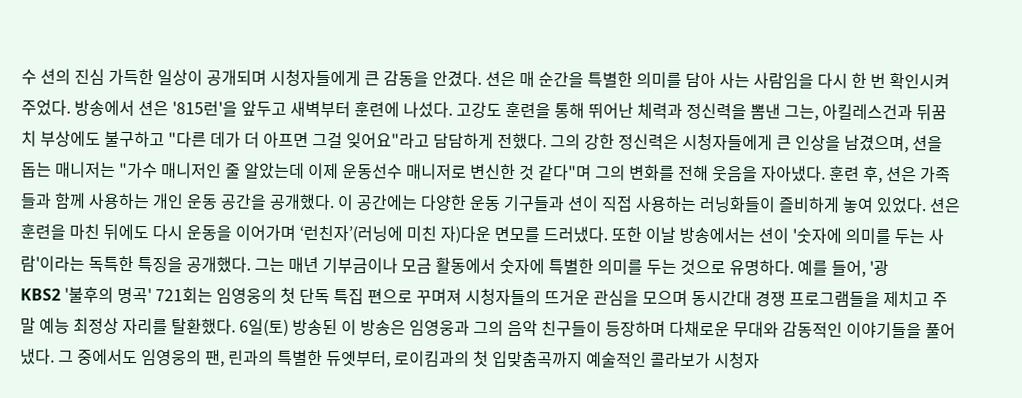수 션의 진심 가득한 일상이 공개되며 시청자들에게 큰 감동을 안겼다. 션은 매 순간을 특별한 의미를 담아 사는 사람임을 다시 한 번 확인시켜 주었다. 방송에서 션은 '815런'을 앞두고 새벽부터 훈련에 나섰다. 고강도 훈련을 통해 뛰어난 체력과 정신력을 뽐낸 그는, 아킬레스건과 뒤꿈치 부상에도 불구하고 "다른 데가 더 아프면 그걸 잊어요"라고 담담하게 전했다. 그의 강한 정신력은 시청자들에게 큰 인상을 남겼으며, 션을 돕는 매니저는 "가수 매니저인 줄 알았는데 이제 운동선수 매니저로 변신한 것 같다"며 그의 변화를 전해 웃음을 자아냈다. 훈련 후, 션은 가족들과 함께 사용하는 개인 운동 공간을 공개했다. 이 공간에는 다양한 운동 기구들과 션이 직접 사용하는 러닝화들이 즐비하게 놓여 있었다. 션은 훈련을 마친 뒤에도 다시 운동을 이어가며 ‘런친자’(러닝에 미친 자)다운 면모를 드러냈다. 또한 이날 방송에서는 션이 '숫자에 의미를 두는 사람'이라는 독특한 특징을 공개했다. 그는 매년 기부금이나 모금 활동에서 숫자에 특별한 의미를 두는 것으로 유명하다. 예를 들어, '광
KBS2 '불후의 명곡' 721회는 임영웅의 첫 단독 특집 편으로 꾸며져 시청자들의 뜨거운 관심을 모으며 동시간대 경쟁 프로그램들을 제치고 주말 예능 최정상 자리를 탈환했다. 6일(토) 방송된 이 방송은 임영웅과 그의 음악 친구들이 등장하며 다채로운 무대와 감동적인 이야기들을 풀어냈다. 그 중에서도 임영웅의 팬, 린과의 특별한 듀엣부터, 로이킴과의 첫 입맞춤곡까지 예술적인 콜라보가 시청자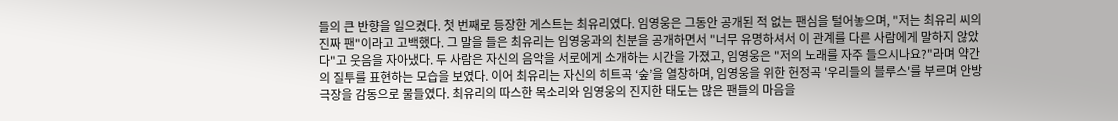들의 큰 반향을 일으켰다. 첫 번째로 등장한 게스트는 최유리였다. 임영웅은 그동안 공개된 적 없는 팬심을 털어놓으며, "저는 최유리 씨의 진짜 팬"이라고 고백했다. 그 말을 들은 최유리는 임영웅과의 친분을 공개하면서 "너무 유명하셔서 이 관계를 다른 사람에게 말하지 않았다"고 웃음을 자아냈다. 두 사람은 자신의 음악을 서로에게 소개하는 시간을 가졌고, 임영웅은 "저의 노래를 자주 들으시나요?"라며 약간의 질투를 표현하는 모습을 보였다. 이어 최유리는 자신의 히트곡 ‘숲’을 열창하며, 임영웅을 위한 헌정곡 '우리들의 블루스'를 부르며 안방극장을 감동으로 물들였다. 최유리의 따스한 목소리와 임영웅의 진지한 태도는 많은 팬들의 마음을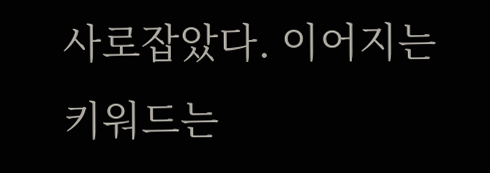사로잡았다. 이어지는 키워드는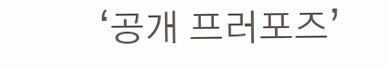‘공개 프러포즈’